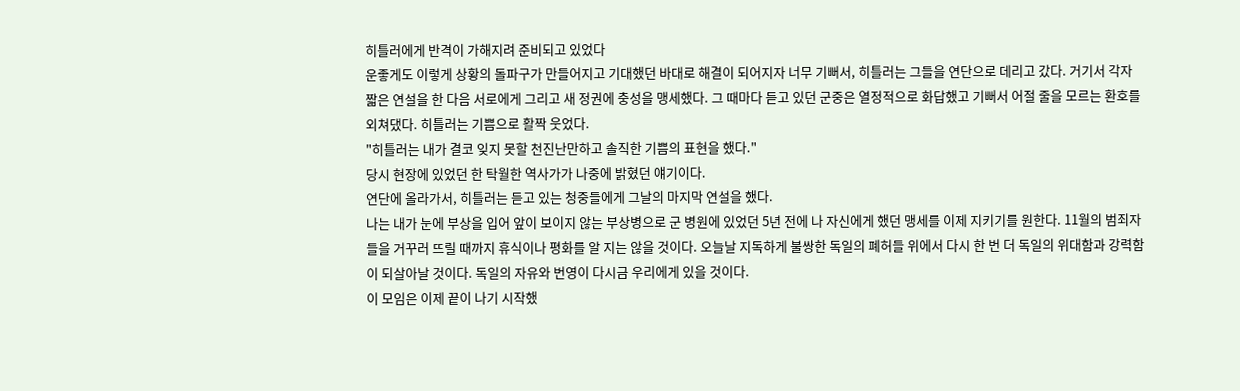히틀러에게 반격이 가해지려 준비되고 있었다
운좋게도 이렇게 상황의 돌파구가 만들어지고 기대했던 바대로 해결이 되어지자 너무 기뻐서, 히틀러는 그들을 연단으로 데리고 갔다. 거기서 각자 짧은 연설을 한 다음 서로에게 그리고 새 정권에 충성을 맹세했다. 그 때마다 듣고 있던 군중은 열정적으로 화답했고 기뻐서 어절 줄을 모르는 환호를 외쳐댔다. 히틀러는 기쁨으로 활짝 웃었다.
"히틀러는 내가 결코 잊지 못할 천진난만하고 솔직한 기쁨의 표현을 했다."
당시 현장에 있었던 한 탁월한 역사가가 나중에 밝혔던 얘기이다.
연단에 올라가서, 히틀러는 듣고 있는 청중들에게 그날의 마지막 연설을 했다.
나는 내가 눈에 부상을 입어 앞이 보이지 않는 부상병으로 군 병원에 있었던 5년 전에 나 자신에게 했던 맹세를 이제 지키기를 원한다. 11월의 범죄자들을 거꾸러 뜨릴 때까지 휴식이나 평화를 알 지는 않을 것이다. 오늘날 지독하게 불쌍한 독일의 폐허들 위에서 다시 한 번 더 독일의 위대함과 강력함이 되살아날 것이다. 독일의 자유와 번영이 다시금 우리에게 있을 것이다.
이 모임은 이제 끝이 나기 시작했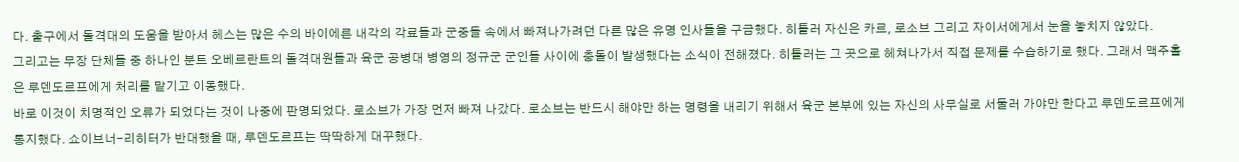다. 출구에서 돌격대의 도움을 받아서 헤스는 많은 수의 바이에른 내각의 각료들과 군중들 속에서 빠져나가려던 다른 많은 유명 인사들을 구금했다. 히틀러 자신은 카르, 로소브 그리고 자이서에게서 눈을 놓치지 않았다.
그리고는 무장 단체들 중 하나인 분트 오베르란트의 돌격대원들과 육군 공병대 병영의 정규군 군인들 사이에 충돌이 발생했다는 소식이 전해졌다. 히틀러는 그 곳으로 헤쳐나가서 직접 문제를 수습하기로 했다. 그래서 맥주홀은 루덴도르프에게 처리를 맡기고 이동했다.
바로 이것이 치명적인 오류가 되었다는 것이 나중에 판명되었다. 로소브가 가장 먼저 빠져 나갔다. 로소브는 반드시 해야만 하는 명령을 내리기 위해서 육군 본부에 있는 자신의 사무실로 서둘러 가야만 한다고 루덴도르프에게 통지했다. 쇼이브너-리히터가 반대했을 때, 루덴도르프는 딱딱하게 대꾸했다.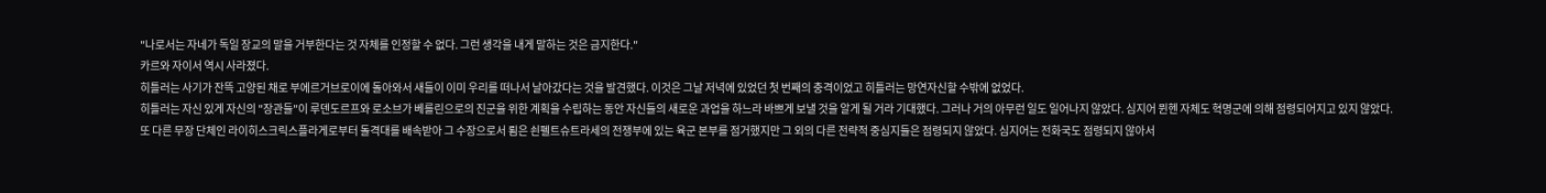"나로서는 자네가 독일 장교의 말을 거부한다는 것 자체를 인정할 수 없다. 그런 생각을 내게 말하는 것은 금지한다."
카르와 자이서 역시 사라졌다.
히틀러는 사기가 잔뜩 고양된 채로 부에르거브로이에 돌아와서 새들이 이미 우리를 떠나서 날아갔다는 것을 발견했다. 이것은 그날 저녁에 있었던 첫 번째의 충격이었고 히틀러는 망연자신할 수밖에 없었다.
히틀러는 자신 있게 자신의 "장관들"이 루덴도르프와 로소브가 베를린으로의 진군을 위한 계획을 수립하는 동안 자신들의 새로운 과업을 하느라 바쁘게 보낼 것을 알게 될 거라 기대했다. 그러나 거의 아무런 일도 일어나지 않았다. 심지어 뮌헨 자체도 혁명군에 의해 점령되어지고 있지 않았다.
또 다른 무장 단체인 라이히스크릭스플라게로부터 돌격대를 배속받아 그 수장으로서 룀은 쇤펠트슈트라세의 전쟁부에 있는 육군 본부를 점거했지만 그 외의 다른 전략적 중심지들은 점령되지 않았다. 심지어는 전화국도 점령되지 않아서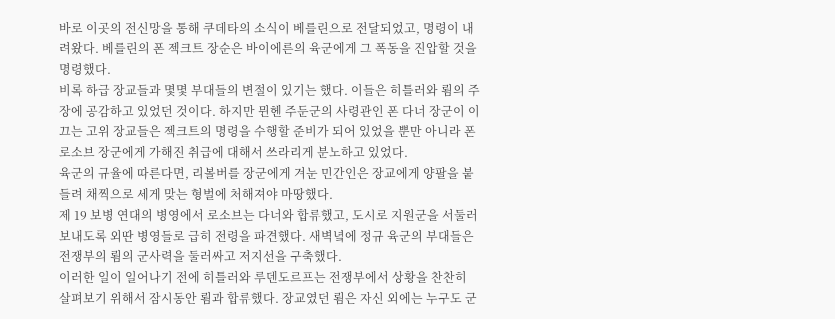바로 이곳의 전신망을 통해 쿠데타의 소식이 베를린으로 전달되었고, 명령이 내려왔다. 베를린의 폰 젝크트 장순은 바이에른의 육군에게 그 폭동을 진압할 것을 명령했다.
비록 하급 장교들과 몇몇 부대들의 변절이 있기는 했다. 이들은 히틀러와 룀의 주장에 공감하고 있었던 것이다. 하지만 뮌헨 주둔군의 사령관인 폰 다너 장군이 이끄는 고위 장교들은 젝크트의 명령을 수행할 준비가 되어 있었을 뿐만 아니라 폰 로소브 장군에게 가해진 취급에 대해서 쓰라리게 분노하고 있었다.
육군의 규율에 따른다면, 리볼버를 장군에게 겨눈 민간인은 장교에게 양팔을 붙들려 채찍으로 세게 맞는 형벌에 처해져야 마땅했다.
제 19 보병 연대의 병영에서 로소브는 다너와 합류했고, 도시로 지원군을 서둘러 보내도록 외딴 병영들로 급히 전령을 파견했다. 새벽녘에 정규 육군의 부대들은 전쟁부의 룀의 군사력을 둘러싸고 저지선을 구축했다.
이러한 일이 일어나기 전에 히틀러와 루덴도르프는 전쟁부에서 상황을 찬찬히 살펴보기 위해서 잠시동안 룀과 합류했다. 장교였던 룀은 자신 외에는 누구도 군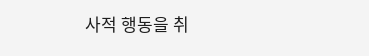사적 행동을 취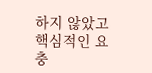하지 않았고 핵심적인 요충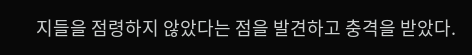지들을 점령하지 않았다는 점을 발견하고 충격을 받았다.